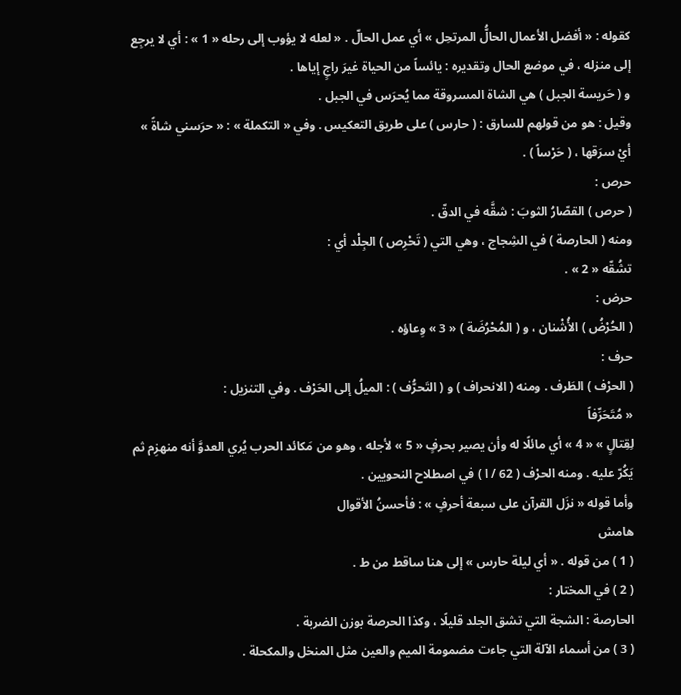كقوله : « أفضل الأعمال الحالُّ المرتحِل » أي عمل الحالّ . « لعله لا يؤوب إلى رحله « 1 » : أي لا يرجِع إلى منزله ، في موضع الحال وتقديره : يائساً من الحياة غيرَ راجٍ إياها .
و ( حَريسة الجبل ) هي الشاة المسروقة مما يُحرَس في الجبل .
وقيل : هو من قولهم للسارق : ( حارس ) على طريق التعكيس . وفي « التكملة » : « حرَسني شاةً » أيْ سرَقها ، ( حَرْساً ) .
حرص :
( حرص ) القصّارُ الثوبَ : شقَّه في الدقّ .
ومنه ( الحارصة ) في الشِجاج ، وهي التي ( تَحْرِص ) الجِلْد أي :
تشُقّه « 2 » .
حرض :
( الحُرْضُ ) الأُشْنان ، و ( المُحْرُضَة ) « 3 » وِعاؤه .
حرف :
( الحرْف ) الطَرف . ومنه ( الانحراف ) و ( التَحرُّف ) : الميلُ إلى الحَرْف . وفي التنزيل :
« مُتَحَرِّفاً
لِقِتالٍ » « 4 » أي مائلًا له وأن يصير بحرفٍ « 5 » لأجله ، وهو من مَكائد الحرب يُري العدوَّ أنه منهزِم ثم يَكُرّ عليه . ومنه الحرْف ( 62 / ا ) في اصطلاح النحويين .
وأما قوله « نزَل القرآن على سبعة أحرفٍ » : فأحسنُ الأقوال
هامش
( 1 ) من قوله . « أي ليلة حارس » إلى هنا ساقط من ط .
( 2 ) في المختار :
الحارصة : الشجة التي تشق الجلد قليلًا ، وكذا الحرصة بوزن الضربة .
( 3 ) من أسماء الآلة التي جاءت مضمومة الميم والعين مثل المنخل والمكحلة .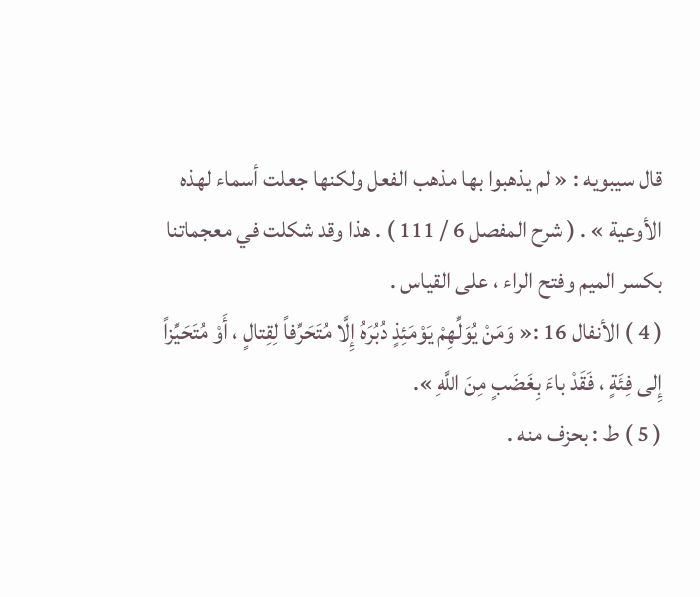قال سيبويه : « لم يذهبوا بها مذهب الفعل ولكنها جعلت أسماء لهذه الأوعية » . ( شرح المفصل 6 / 111 ) . هذا وقد شكلت في معجماتنا بكسر الميم وفتح الراء ، على القياس .
( 4 ) الأنفال 16 :« وَمَنْ يُوَلِّهِمْ يَوْمَئِذٍ دُبُرَهُ إِلَّا مُتَحَرِّفاً لِقِتالٍ ، أَوْ مُتَحَيِّزاً إِلى فِئَةٍ ، فَقَدْ باءَ بِغَضَبٍ مِنَ اللَّهِ ».
( 5 ) ط : بحزف منه .